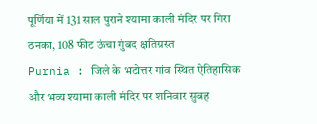पूर्णिया में 131 साल पुराने श्यामा काली मंदिर पर गिरा ठनका, 108 फीट ऊंचा गुंबद क्षतिग्रस्त
Purnia : जिले के भटोत्तर गांव स्थित ऐतिहासिक और भव्य श्यामा काली मंदिर पर शनिवार सुबह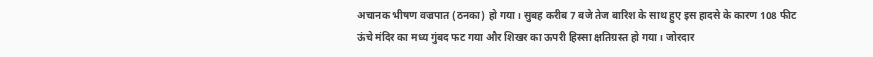अचानक भीषण वज्रपात (ठनका) हो गया। सुबह करीब 7 बजे तेज बारिश के साथ हुए इस हादसे के कारण 108 फीट ऊंचे मंदिर का मध्य गुंबद फट गया और शिखर का ऊपरी हिस्सा क्षतिग्रस्त हो गया। जोरदार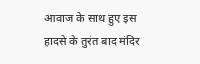आवाज के साथ हुए इस हादसे के तुरंत बाद मंदिर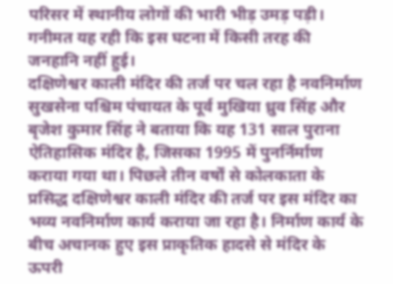परिसर में स्थानीय लोगों की भारी भीड़ उमड़ पड़ी। गनीमत यह रही कि इस घटना में किसी तरह की जनहानि नहीं हुई।
दक्षिणेश्वर काली मंदिर की तर्ज पर चल रहा है नवनिर्माण
सुखसेना पश्चिम पंचायत के पूर्व मुखिया ध्रुव सिंह और बृजेश कुमार सिंह ने बताया कि यह 131 साल पुराना ऐतिहासिक मंदिर है, जिसका 1995 में पुनर्निर्माण कराया गया था। पिछले तीन वर्षों से कोलकाता के प्रसिद्ध दक्षिणेश्वर काली मंदिर की तर्ज पर इस मंदिर का भव्य नवनिर्माण कार्य कराया जा रहा है। निर्माण कार्य के बीच अचानक हुए इस प्राकृतिक हादसे से मंदिर के ऊपरी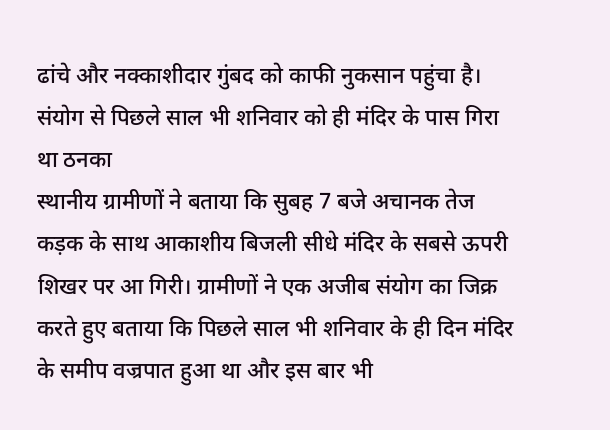ढांचे और नक्काशीदार गुंबद को काफी नुकसान पहुंचा है।
संयोग से पिछले साल भी शनिवार को ही मंदिर के पास गिरा था ठनका
स्थानीय ग्रामीणों ने बताया कि सुबह 7 बजे अचानक तेज कड़क के साथ आकाशीय बिजली सीधे मंदिर के सबसे ऊपरी शिखर पर आ गिरी। ग्रामीणों ने एक अजीब संयोग का जिक्र करते हुए बताया कि पिछले साल भी शनिवार के ही दिन मंदिर के समीप वज्रपात हुआ था और इस बार भी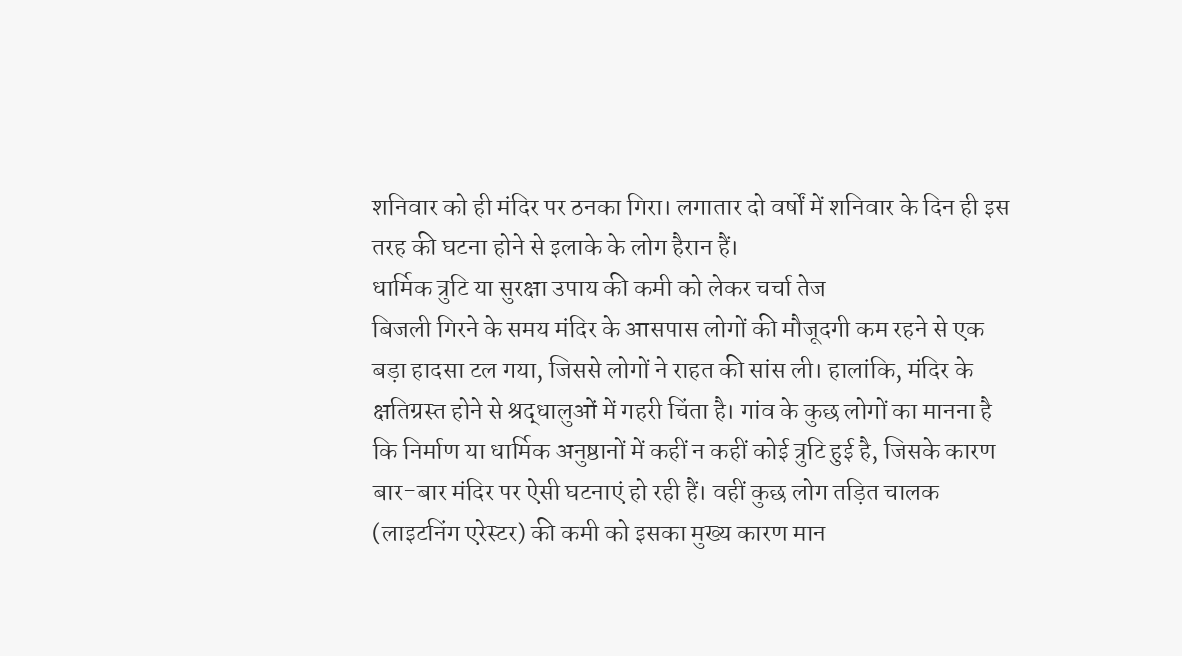शनिवार को ही मंदिर पर ठनका गिरा। लगातार दो वर्षों में शनिवार के दिन ही इस तरह की घटना होने से इलाके के लोग हैरान हैं।
धार्मिक त्रुटि या सुरक्षा उपाय की कमी को लेकर चर्चा तेज
बिजली गिरने के समय मंदिर के आसपास लोगों की मौजूदगी कम रहने से एक बड़ा हादसा टल गया, जिससे लोगों ने राहत की सांस ली। हालांकि, मंदिर के क्षतिग्रस्त होने से श्रद्धालुओं में गहरी चिंता है। गांव के कुछ लोगों का मानना है कि निर्माण या धार्मिक अनुष्ठानों में कहीं न कहीं कोई त्रुटि हुई है, जिसके कारण बार-बार मंदिर पर ऐसी घटनाएं हो रही हैं। वहीं कुछ लोग तड़ित चालक (लाइटनिंग एरेस्टर) की कमी को इसका मुख्य कारण मान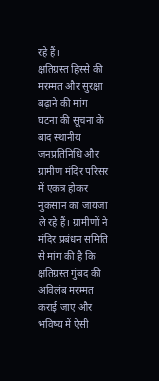रहे हैं।
क्षतिग्रस्त हिस्से की मरम्मत और सुरक्षा बढ़ाने की मांग
घटना की सूचना के बाद स्थानीय जनप्रतिनिधि और ग्रामीण मंदिर परिसर में एकत्र होकर नुकसान का जायजा ले रहे हैं। ग्रामीणों ने मंदिर प्रबंधन समिति से मांग की है कि क्षतिग्रस्त गुंबद की अविलंब मरम्मत कराई जाए और भविष्य में ऐसी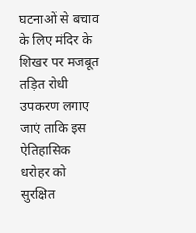घटनाओं से बचाव के लिए मंदिर के शिखर पर मजबूत तड़ित रोधी उपकरण लगाए जाएं ताकि इस ऐतिहासिक धरोहर को सुरक्षित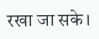रखा जा सके।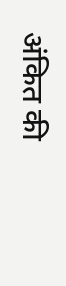अंकित की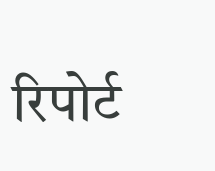रिपोर्ट